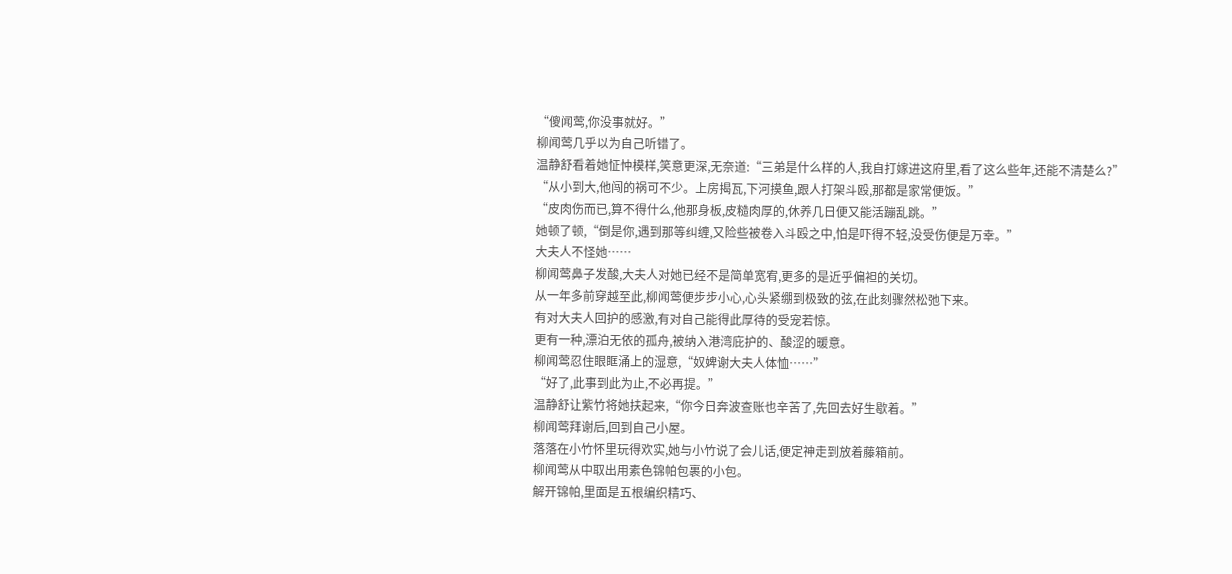“傻闻莺,你没事就好。”
柳闻莺几乎以为自己听错了。
温静舒看着她怔忡模样,笑意更深,无奈道:“三弟是什么样的人,我自打嫁进这府里,看了这么些年,还能不清楚么?”
“从小到大,他闯的祸可不少。上房揭瓦,下河摸鱼,跟人打架斗殴,那都是家常便饭。”
“皮肉伤而已,算不得什么,他那身板,皮糙肉厚的,休养几日便又能活蹦乱跳。”
她顿了顿,“倒是你,遇到那等纠缠,又险些被卷入斗殴之中,怕是吓得不轻,没受伤便是万幸。”
大夫人不怪她……
柳闻莺鼻子发酸,大夫人对她已经不是简单宽宥,更多的是近乎偏袒的关切。
从一年多前穿越至此,柳闻莺便步步小心,心头紧绷到极致的弦,在此刻骤然松弛下来。
有对大夫人回护的感激,有对自己能得此厚待的受宠若惊。
更有一种,漂泊无依的孤舟,被纳入港湾庇护的、酸涩的暖意。
柳闻莺忍住眼眶涌上的湿意,“奴婢谢大夫人体恤……”
“好了,此事到此为止,不必再提。”
温静舒让紫竹将她扶起来,“你今日奔波查账也辛苦了,先回去好生歇着。”
柳闻莺拜谢后,回到自己小屋。
落落在小竹怀里玩得欢实,她与小竹说了会儿话,便定神走到放着藤箱前。
柳闻莺从中取出用素色锦帕包裹的小包。
解开锦帕,里面是五根编织精巧、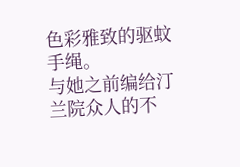色彩雅致的驱蚊手绳。
与她之前编给汀兰院众人的不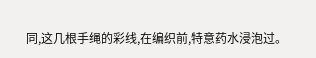同,这几根手绳的彩线,在编织前,特意药水浸泡过。